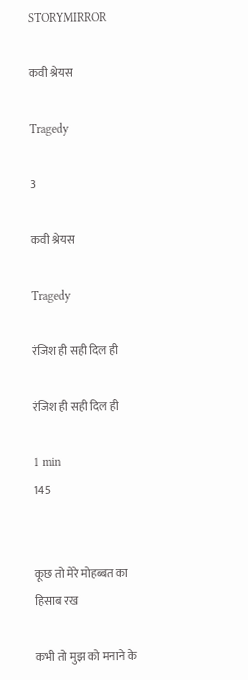STORYMIRROR

कवी श्रेयस

Tragedy

3

कवी श्रेयस

Tragedy

रंजिश ही सही दिल ही

रंजिश ही सही दिल ही

1 min
145


कूछ तो मेरे मोहब्बत का हिसाब रख

कभी तो मुझ को मनाने के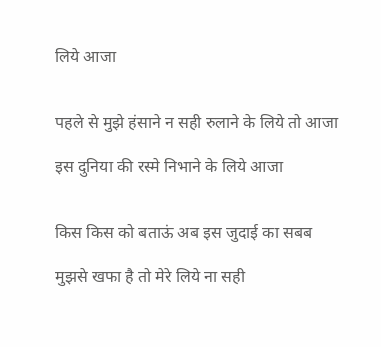लिये आजा


पहले से मुझे हंसाने न सही रुलाने के लिये तो आजा

इस दुनिया की रस्मे निभाने के लिये आजा


किस किस को बताऊं अब इस जुदाई का सबब

मुझसे खफा है तो मेरे लिये ना सही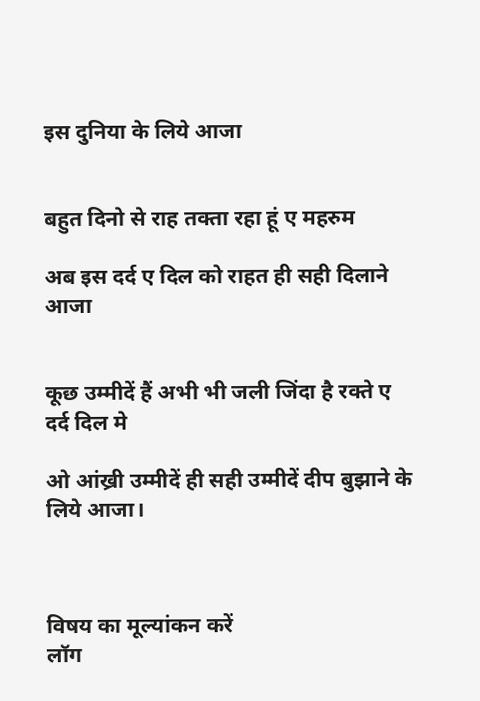इस दुनिया के लिये आजा


बहुत दिनो से राह तक्ता रहा हूं ए महरुम

अब इस दर्द ए दिल को राहत ही सही दिलाने आजा


कूछ उम्मीदें हैं अभी भी जली जिंदा है रक्ते ए दर्द दिल मे

ओ आंख्री उम्मीदें ही सही उम्मीदें दीप बुझाने के लिये आजा।



विषय का मूल्यांकन करें
लॉग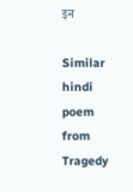इन

Similar hindi poem from Tragedy